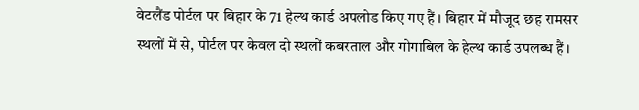वेटलैंड पोर्टल पर बिहार के 71 हेल्थ कार्ड अपलोड किए गए हैं। बिहार में मौजूद छह रामसर स्थलों में से, पोर्टल पर केवल दो स्थलों कबरताल और गोगाबिल के हेल्थ कार्ड उपलब्ध हैं।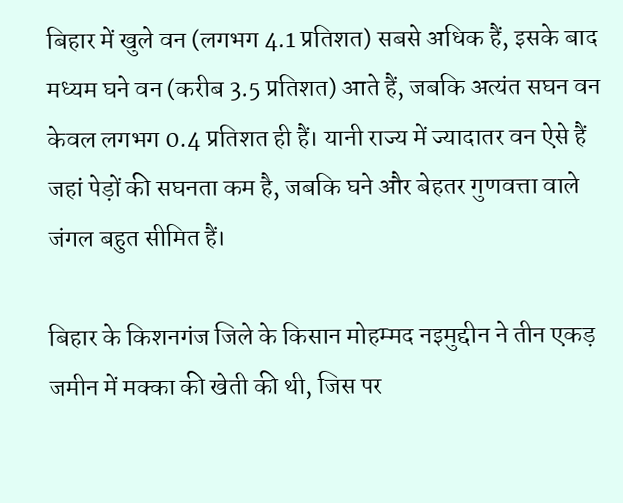बिहार में खुले वन (लगभग 4.1 प्रतिशत) सबसे अधिक हैं, इसके बाद मध्यम घने वन (करीब 3.5 प्रतिशत) आते हैं, जबकि अत्यंत सघन वन केवल लगभग 0.4 प्रतिशत ही हैं। यानी राज्य में ज्यादातर वन ऐसे हैं जहां पेड़ों की सघनता कम है, जबकि घने और बेहतर गुणवत्ता वाले जंगल बहुत सीमित हैं।

बिहार के किशनगंज जिले के किसान मोहम्मद नइमुद्दीन ने तीन एकड़ जमीन में मक्का की खेती की थी, जिस पर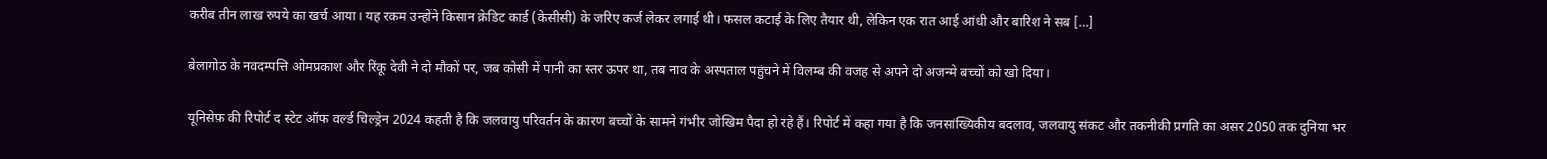करीब तीन लाख रुपये का खर्च आया। यह रकम उन्होंने किसान क्रेडिट कार्ड (केसीसी) के जरिए कर्ज लेकर लगाई थी। फसल कटाई के लिए तैयार थी, लेकिन एक रात आई आंधी और बारिश ने सब […]

बेलागोठ के नवदम्पत्ति ओमप्रकाश और रिंकू देवी ने दो मौकों पर, जब कोसी में पानी का स्तर ऊपर था, तब नाव के अस्पताल पहुंचने में विलम्ब की वजह से अपने दो अजन्मे बच्चों को खो दिया।

यूनिसेफ़ की रिपोर्ट द स्टेट ऑफ वर्ल्ड चिल्ड्रेन 2024 कहती है कि जलवायु परिवर्तन के कारण बच्चों के सामने गंभीर जोखिम पैदा हो रहे हैं। रिपोर्ट में कहा गया है कि जनसांख्यिकीय बदलाव, जलवायु संकट और तकनीकी प्रगति का असर 2050 तक दुनिया भर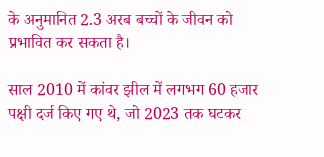के अनुमानित 2.3 अरब बच्चों के जीवन को प्रभावित कर सकता है।

साल 2010 में कांवर झील में लगभग 60 हजार पक्षी दर्ज किए गए थे, जो 2023 तक घटकर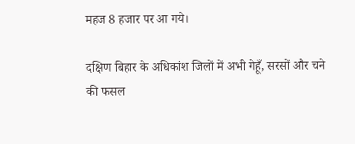महज 8 हजार पर आ गये।

दक्षिण बिहार के अधिकांश जिलों में अभी गेहूँ, सरसों और चने की फसल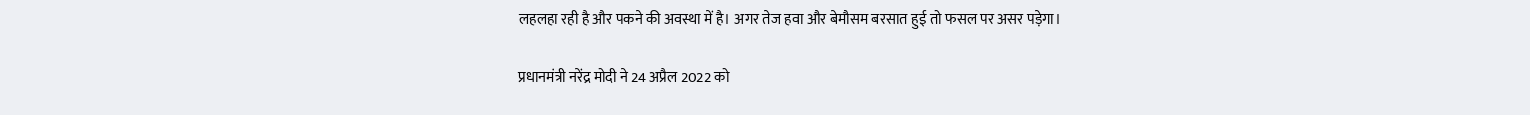लहलहा रही है और पकने की अवस्था में है। अगर तेज हवा और बेमौसम बरसात हुई तो फसल पर असर पड़ेगा।

प्रधानमंत्री नरेंद्र मोदी ने 24 अप्रैल 2022 को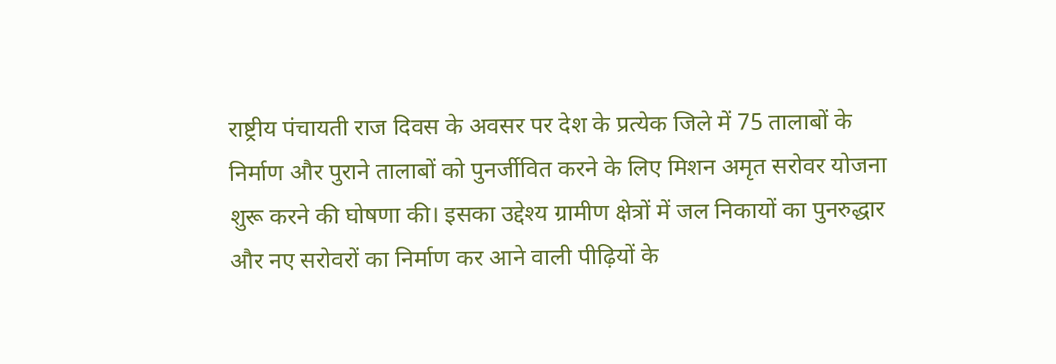राष्ट्रीय पंचायती राज दिवस के अवसर पर देश के प्रत्येक जिले में 75 तालाबों के निर्माण और पुराने तालाबों को पुनर्जीवित करने के लिए मिशन अमृत सरोवर योजना शुरू करने की घोषणा की। इसका उद्देश्य ग्रामीण क्षेत्रों में जल निकायों का पुनरुद्धार और नए सरोवरों का निर्माण कर आने वाली पीढ़ियों के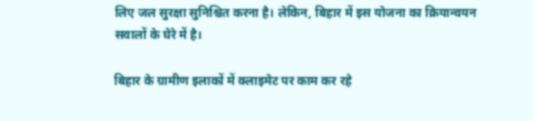लिए जल सुरक्षा सुनिश्चित करना है। लेकिन, बिहार में इस योजना का क्रियान्वयन सवालों के घेरे में है।

बिहार के ग्रामीण इलाकों में क्लाइमेट पर काम कर रहे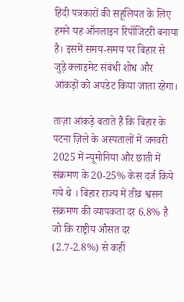हिंदी पत्रकारों की सहूलियत के लिए हमने यह ऑनलाइन रिपॉजिटरी बनाया है। इसमें समय-समय पर बिहार से जुड़े क्लाइमेट संबंधी शोध और आंकड़ों को अपडेट किया जाता रहेगा।

ताज़ा आंकड़े बताते हैं कि बिहार के पटना ज़िले के अस्पतालों में जनवरी 2025 में न्यूमोनिया और छाती में संक्रमण के 20-25% केस दर्ज किये गये थे । बिहार राज्य में तीव्र श्वसन संक्रमण की व्यापकता दर 6.8% है जो कि राष्ट्रीय औसत दर (2.7-2.8%) से कहीं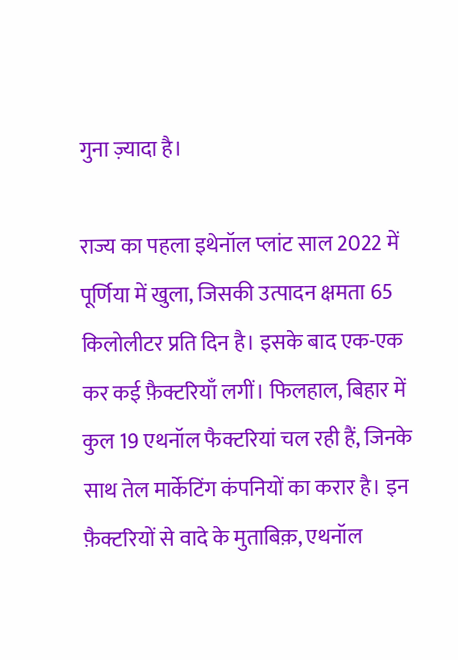गुना ज़्यादा है।

राज्य का पहला इथेनॉल प्लांट साल 2022 में पूर्णिया में खुला, जिसकी उत्पादन क्षमता 65 किलोलीटर प्रति दिन है। इसके बाद एक-एक कर कई फ़ैक्टरियाँ लगीं। फिलहाल, बिहार में कुल 19 एथनॉल फैक्टरियां चल रही हैं, जिनके साथ तेल मार्केटिंग कंपनियों का करार है। इन फ़ैक्टरियों से वादे के मुताबिक़, एथनॉल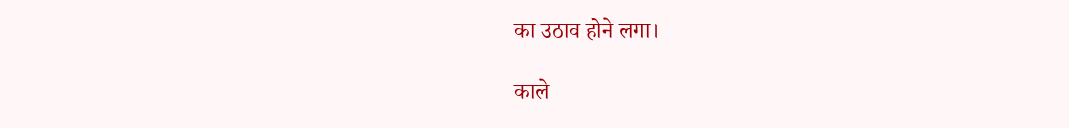का उठाव होने लगा।

काले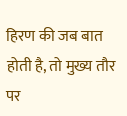हिरण की जब बात होती है, तो मुख्य तौर पर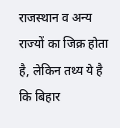राजस्थान व अन्य राज्यों का जिक्र होता है, लेकिन तथ्य ये है कि बिहार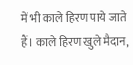में भी काले हिरण पाये जाते हैं। काले हिरण खुले मैदान,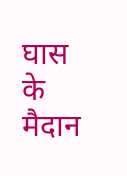घास के मैदान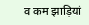व कम झाड़ियां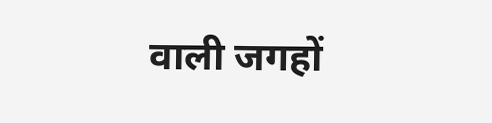वाली जगहों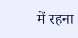में रहना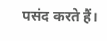पसंद करते हैं।